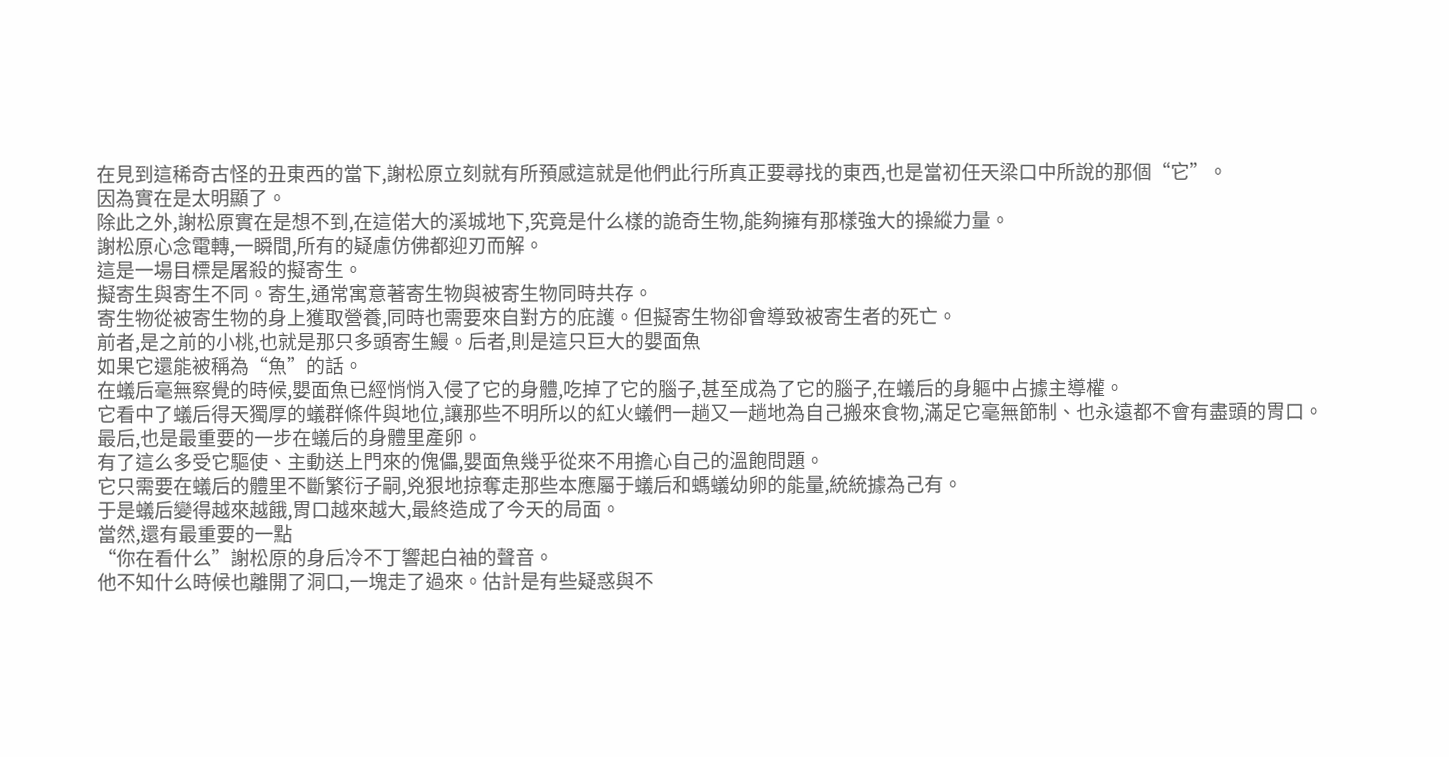在見到這稀奇古怪的丑東西的當下,謝松原立刻就有所預感這就是他們此行所真正要尋找的東西,也是當初任天梁口中所說的那個“它”。
因為實在是太明顯了。
除此之外,謝松原實在是想不到,在這偌大的溪城地下,究竟是什么樣的詭奇生物,能夠擁有那樣強大的操縱力量。
謝松原心念電轉,一瞬間,所有的疑慮仿佛都迎刃而解。
這是一場目標是屠殺的擬寄生。
擬寄生與寄生不同。寄生,通常寓意著寄生物與被寄生物同時共存。
寄生物從被寄生物的身上獲取營養,同時也需要來自對方的庇護。但擬寄生物卻會導致被寄生者的死亡。
前者,是之前的小桃,也就是那只多頭寄生鰻。后者,則是這只巨大的嬰面魚
如果它還能被稱為“魚”的話。
在蟻后毫無察覺的時候,嬰面魚已經悄悄入侵了它的身體,吃掉了它的腦子,甚至成為了它的腦子,在蟻后的身軀中占據主導權。
它看中了蟻后得天獨厚的蟻群條件與地位,讓那些不明所以的紅火蟻們一趟又一趟地為自己搬來食物,滿足它毫無節制、也永遠都不會有盡頭的胃口。
最后,也是最重要的一步在蟻后的身體里產卵。
有了這么多受它驅使、主動送上門來的傀儡,嬰面魚幾乎從來不用擔心自己的溫飽問題。
它只需要在蟻后的體里不斷繁衍子嗣,兇狠地掠奪走那些本應屬于蟻后和螞蟻幼卵的能量,統統據為己有。
于是蟻后變得越來越餓,胃口越來越大,最終造成了今天的局面。
當然,還有最重要的一點
“你在看什么”謝松原的身后冷不丁響起白袖的聲音。
他不知什么時候也離開了洞口,一塊走了過來。估計是有些疑惑與不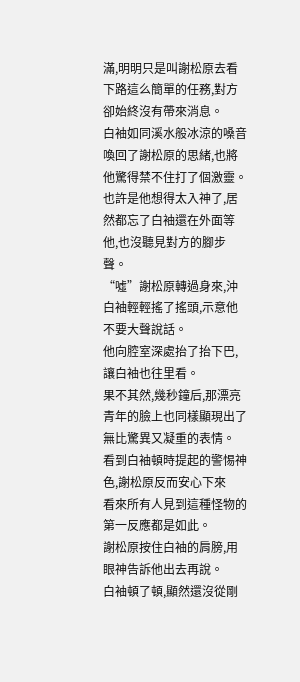滿,明明只是叫謝松原去看下路這么簡單的任務,對方卻始終沒有帶來消息。
白袖如同溪水般冰涼的嗓音喚回了謝松原的思緒,也將他驚得禁不住打了個激靈。
也許是他想得太入神了,居然都忘了白袖還在外面等他,也沒聽見對方的腳步聲。
“噓”謝松原轉過身來,沖白袖輕輕搖了搖頭,示意他不要大聲說話。
他向腔室深處抬了抬下巴,讓白袖也往里看。
果不其然,幾秒鐘后,那漂亮青年的臉上也同樣顯現出了無比驚異又凝重的表情。
看到白袖頓時提起的警惕神色,謝松原反而安心下來
看來所有人見到這種怪物的第一反應都是如此。
謝松原按住白袖的肩膀,用眼神告訴他出去再說。
白袖頓了頓,顯然還沒從剛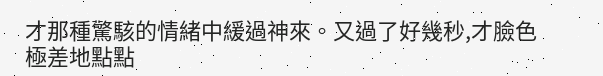才那種驚駭的情緒中緩過神來。又過了好幾秒,才臉色極差地點點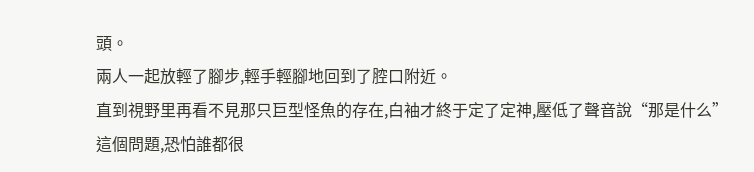頭。
兩人一起放輕了腳步,輕手輕腳地回到了腔口附近。
直到視野里再看不見那只巨型怪魚的存在,白袖才終于定了定神,壓低了聲音說“那是什么”
這個問題,恐怕誰都很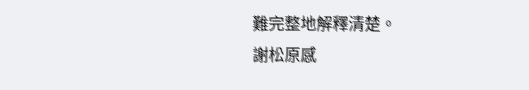難完整地解釋清楚。
謝松原感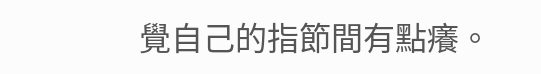覺自己的指節間有點癢。